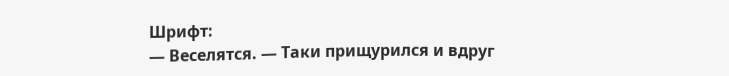Шрифт:
— Веселятся. — Таки прищурился и вдруг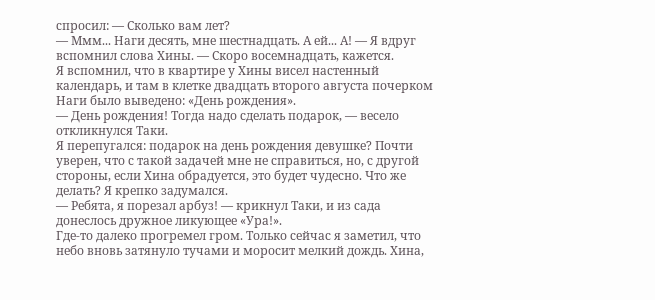спросил: — Сколько вам лет?
— Ммм... Наги десять, мне шестнадцать. А ей... А! — Я вдруг вспомнил слова Хины. — Скоро восемнадцать, кажется.
Я вспомнил, что в квартире у Хины висел настенный календарь, и там в клетке двадцать второго августа почерком Наги было выведено: «День рождения».
— День рождения! Тогда надо сделать подарок, — весело откликнулся Таки.
Я перепугался: подарок на день рождения девушке? Почти уверен, что с такой задачей мне не справиться, но, с другой стороны, если Хина обрадуется, это будет чудесно. Что же делать? Я крепко задумался.
— Ребята, я порезал арбуз! — крикнул Таки, и из сада донеслось дружное ликующее «Ура!».
Где-то далеко прогремел гром. Только сейчас я заметил, что небо вновь затянуло тучами и моросит мелкий дождь. Хина,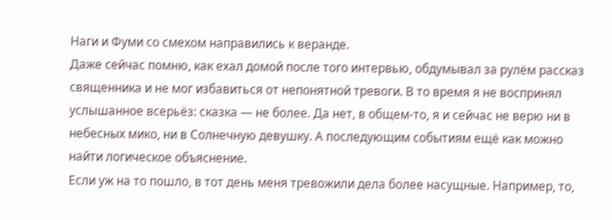Наги и Фуми со смехом направились к веранде.
Даже сейчас помню, как ехал домой после того интервью, обдумывал за рулём рассказ священника и не мог избавиться от непонятной тревоги. В то время я не воспринял услышанное всерьёз: сказка — не более. Да нет, в общем-то, я и сейчас не верю ни в небесных мико, ни в Солнечную девушку. А последующим событиям ещё как можно найти логическое объяснение.
Если уж на то пошло, в тот день меня тревожили дела более насущные. Например, то,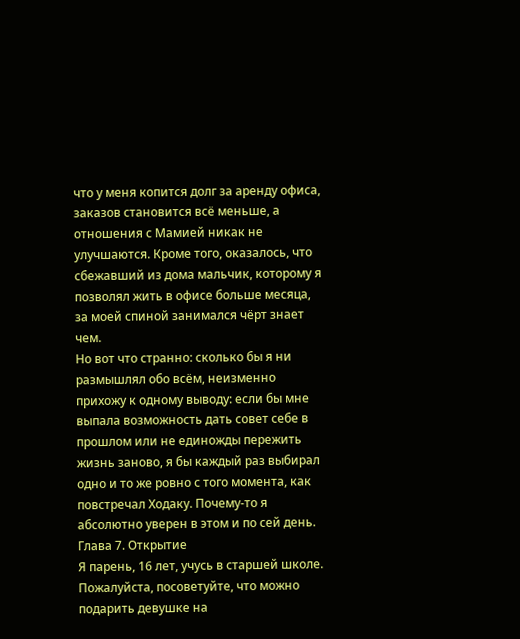что у меня копится долг за аренду офиса, заказов становится всё меньше, а отношения с Мамией никак не улучшаются. Кроме того, оказалось, что сбежавший из дома мальчик, которому я позволял жить в офисе больше месяца, за моей спиной занимался чёрт знает чем.
Но вот что странно: сколько бы я ни размышлял обо всём, неизменно прихожу к одному выводу: если бы мне выпала возможность дать совет себе в прошлом или не единожды пережить жизнь заново, я бы каждый раз выбирал одно и то же ровно с того момента, как повстречал Ходаку. Почему-то я абсолютно уверен в этом и по сей день.
Глава 7. Открытие
Я парень, 16 лет, учусь в старшей школе. Пожалуйста, посоветуйте, что можно подарить девушке на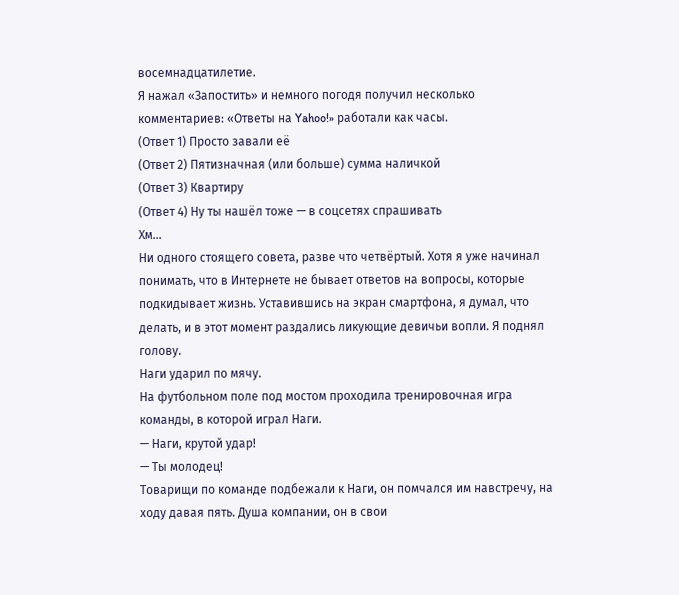восемнадцатилетие.
Я нажал «Запостить» и немного погодя получил несколько комментариев: «Ответы на Yahoo!» работали как часы.
(Ответ 1) Просто завали её
(Ответ 2) Пятизначная (или больше) сумма наличкой
(Ответ 3) Квартиру
(Ответ 4) Ну ты нашёл тоже — в соцсетях спрашивать
Хм...
Ни одного стоящего совета, разве что четвёртый. Хотя я уже начинал понимать, что в Интернете не бывает ответов на вопросы, которые подкидывает жизнь. Уставившись на экран смартфона, я думал, что делать, и в этот момент раздались ликующие девичьи вопли. Я поднял голову.
Наги ударил по мячу.
На футбольном поле под мостом проходила тренировочная игра команды, в которой играл Наги.
— Наги, крутой удар!
— Ты молодец!
Товарищи по команде подбежали к Наги, он помчался им навстречу, на ходу давая пять. Душа компании, он в свои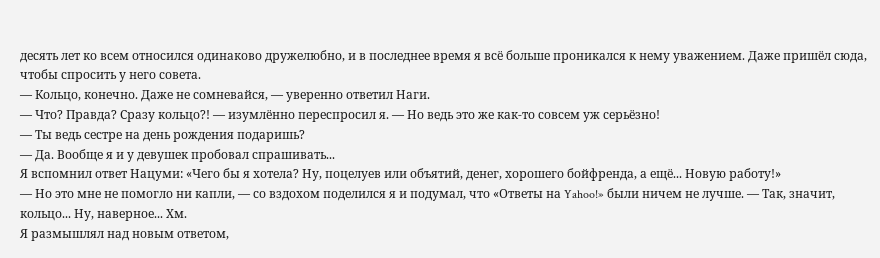десять лет ко всем относился одинаково дружелюбно, и в последнее время я всё больше проникался к нему уважением. Даже пришёл сюда, чтобы спросить у него совета.
— Кольцо, конечно. Даже не сомневайся, — уверенно ответил Наги.
— Что? Правда? Сразу кольцо?! — изумлённо переспросил я. — Но ведь это же как-то совсем уж серьёзно!
— Ты ведь сестре на день рождения подаришь?
— Да. Вообще я и у девушек пробовал спрашивать...
Я вспомнил ответ Нацуми: «Чего бы я хотела? Ну, поцелуев или объятий, денег, хорошего бойфренда, а ещё... Новую работу!»
— Но это мне не помогло ни капли, — со вздохом поделился я и подумал, что «Ответы на Yahoo!» были ничем не лучше. — Так, значит, кольцо... Ну, наверное... Хм.
Я размышлял над новым ответом,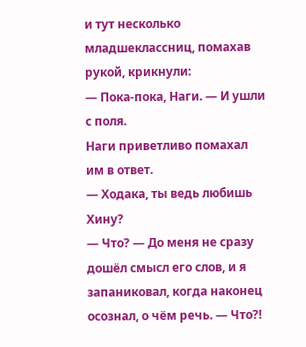и тут несколько младшеклассниц, помахав рукой, крикнули:
— Пока-пока, Наги. — И ушли с поля.
Наги приветливо помахал им в ответ.
— Ходака, ты ведь любишь Хину?
— Что? — До меня не сразу дошёл смысл его слов, и я запаниковал, когда наконец осознал, о чём речь. — Что?!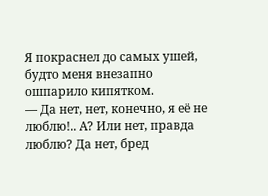Я покраснел до самых ушей, будто меня внезапно ошпарило кипятком.
— Да нет, нет, конечно, я её не люблю!.. А? Или нет, правда люблю? Да нет, бред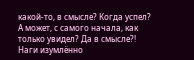какой-то, в смысле? Когда успел? А может, с самого начала, как только увидел? Да в смысле?!
Наги изумлённо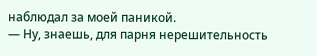наблюдал за моей паникой.
— Ну, знаешь, для парня нерешительность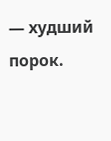— худший порок.